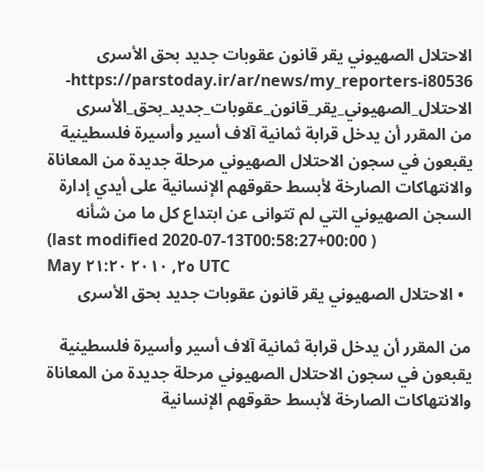الاحتلال الصهيوني يقر قانون عقوبات جديد بحق الأسرى
https://parstoday.ir/ar/news/my_reporters-i80536-الاحتلال_الصهيوني_يقر_قانون_عقوبات_جديد_بحق_الأسرى
من المقرر أن يدخل قرابة ثمانية آلاف أسير وأسيرة فلسطينية يقبعون في سجون الاحتلال الصهيوني مرحلة جديدة من المعاناة والانتهاكات الصارخة لأبسط حقوقهم الإنسانية على أيدي إدارة السجن الصهيوني التي لم تتوانى عن ابتداع كل ما من شأنه
(last modified 2020-07-13T00:58:27+00:00 )
May ٢٥, ٢٠١٠ ٢١:٢٠ UTC
  • الاحتلال الصهيوني يقر قانون عقوبات جديد بحق الأسرى

من المقرر أن يدخل قرابة ثمانية آلاف أسير وأسيرة فلسطينية يقبعون في سجون الاحتلال الصهيوني مرحلة جديدة من المعاناة والانتهاكات الصارخة لأبسط حقوقهم الإنسانية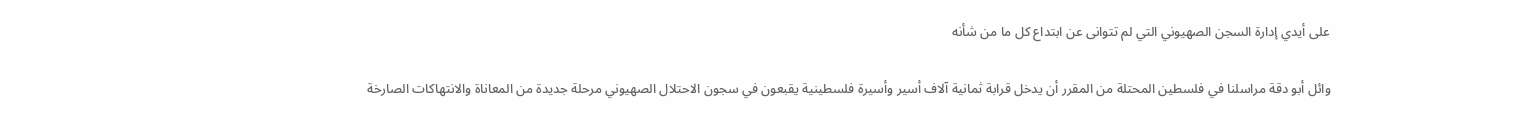على أيدي إدارة السجن الصهيوني التي لم تتوانى عن ابتداع كل ما من شأنه

وائل أبو دقة مراسلنا في فلسطين المحتلة من المقرر أن يدخل قرابة ثمانية آلاف أسير وأسيرة فلسطينية يقبعون في سجون الاحتلال الصهيوني مرحلة جديدة من المعاناة والانتهاكات الصارخة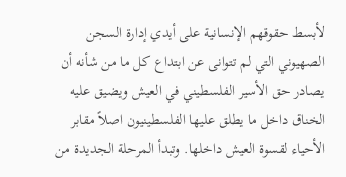لأبسط حقوقهم الإنسانية على أيدي إدارة السجن الصهيوني التي لم تتوانى عن ابتداع كل ما من شأنه أن يصادر حق الأسير الفلسطيني في العيش ويضيق عليه الخناق داخل ما يطلق عليها الفلسطينيون اصلاً مقابر الأحياء لقسوة العيش داخلها. وتبدأ المرحلة الجديدة من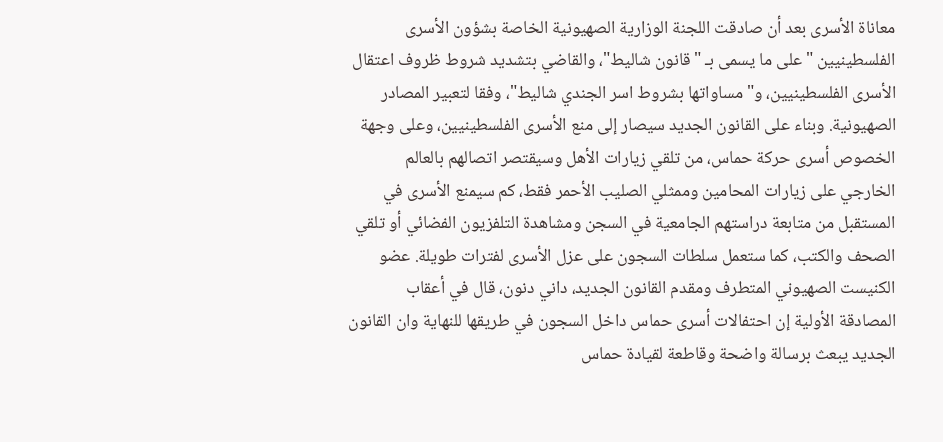معاناة الأسرى بعد أن صادقت اللجنة الوزارية الصهيونية الخاصة بشؤون الأسرى الفلسطينيين " على ما يسمى بـ "قانون شاليط"، والقاضي بتشديد شروط ظروف اعتقال الأسرى الفلسطينيين، و"مساواتها بشروط اسر الجندي شاليط"، وفقا لتعبير المصادر الصهيونية. وبناء على القانون الجديد سيصار إلى منع الأسرى الفلسطينيين، وعلى وجهة الخصوص أسرى حركة حماس، من تلقي زيارات الأهل وسيقتصر اتصالهم بالعالم الخارجي على زيارات المحامين وممثلي الصليب الأحمر فقط، كم سيمنع الأسرى في المستقبل من متابعة دراستهم الجامعية في السجن ومشاهدة التلفزيون الفضائي أو تلقي الصحف والكتب، كما ستعمل سلطات السجون على عزل الأسرى لفترات طويلة. عضو الكنيست الصهيوني المتطرف ومقدم القانون الجديد، داني دنون، قال في أعقاب المصادقة الأولية إن احتفالات أسرى حماس داخل السجون في طريقها للنهاية وان القانون الجديد يبعث برسالة واضحة وقاطعة لقيادة حماس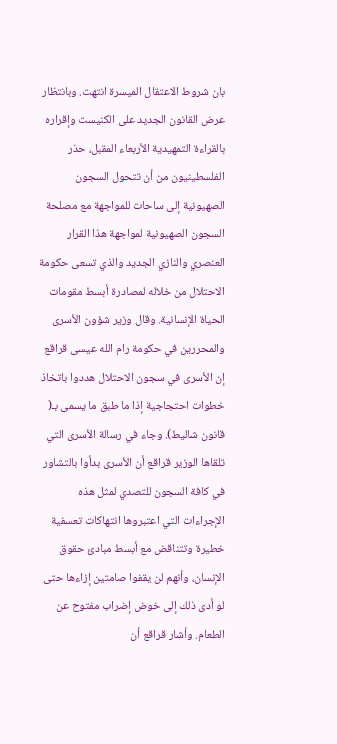بان شروط الاعتقال الميسرة انتهت. وبانتظار عرض القانون الجديد على الكنيست وإقراره بالقراءة التمهيدية الأربعاء المقبل، حذر الفلسطينيون من أن تتحول السجون الصهيونية إلى ساحات للمواجهة مع مصلحة السجون الصهيونية لمواجهة هذا القرار العنصري والنازي الجديد والذي تسعى حكومة الاحتلال من خلاله لمصادرة أبسط مقومات الحياة الإنسانية. وقال وزير شؤون الأسرى والمحررين في حكومة رام الله عيسى قراقع إن الأسرى في سجون الاحتلال هددوا باتخاذ خطوات احتجاجية إذا ما طبق ما يسمى بـ( قانون شاليط). وجاء في رسالة الأسرى التي تلقاها الوزير قراقع أن الأسرى بدأوا بالتشاور في كافة السجون للتصدي لمثل هذه الإجراءات التي اعتبروها انتهاكات تعسفية خطيرة وتتناقض مع أبسط مبادئ حقوق الإنسان، وأنهم لن يقفوا صامتين إزاءها حتى لو أدى ذلك إلى خوض إضراب مفتوح عن الطعام. وأشار قراقع أن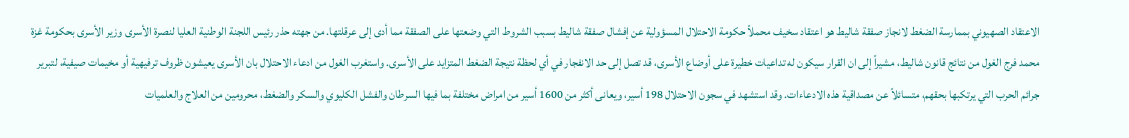الاعتقاد الصهيوني بممارسة الضغط لانجاز صفقة شاليط هو اعتقاد سخيف محملاً حكومة الاحتلال المسؤولية عن إفشال صفقة شاليط بسبب الشروط التي وضعتها على الصفقة مما أدى إلى عرقلتها. من جهته حذر رئيس اللجنة الوطنية العليا لنصرة الأسرى وزير الأسرى بحكومة غزة محمد فرج الغول من نتائج قانون شاليط، مشيراً إلى ان القرار سيكون له تداعيات خطيرة على أوضاع الأسرى، قد تصل إلى حد الانفجار في أي لحظة نتيجة الضغط المتزايد على الأسرى. واستغرب الغول من ادعاء الاحتلال بان الأسرى يعيشون ظروف ترفيهية أو مخيمات صيفية، لتبرير جرائم الحرب التي يرتكبها بحقهم، متسائلاً عن مصداقية هذه الادعاءات. وقد استشهد في سجون الاحتلال 198 أسير، ويعانى أكثر من 1600 أسير من امراض مختلفة بما فيها السرطان والفشل الكليوي والسكر والضغط، محرومين من العلاج والعلميات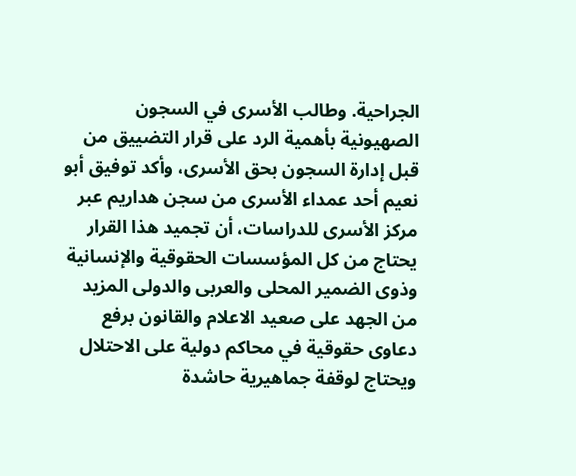الجراحية. وطالب الأسرى في السجون الصهيونية بأهمية الرد على قرار التضييق من قبل إدارة السجون بحق الأسرى، وأكد توفيق أبو نعيم أحد عمداء الأسرى من سجن هداريم عبر مركز الأسرى للدراسات، أن تجميد هذا القرار يحتاج من كل المؤسسات الحقوقية والإنسانية وذوى الضمير المحلى والعربى والدولى المزيد من الجهد على صعيد الاعلام والقانون برفع دعاوى حقوقية في محاكم دولية على الاحتلال ويحتاج لوقفة جماهيرية حاشدة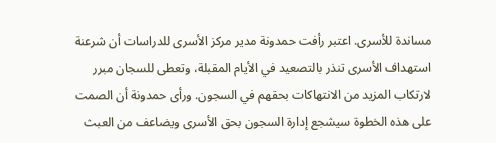مساندة للأسرى. اعتبر رأفت حمدونة مدير مركز الأسرى للدراسات أن شرعنة استهداف الأسرى تنذر بالتصعيد في الأيام المقبلة، وتعطى للسجان مبرر لارتكاب المزيد من الانتهاكات بحقهم في السجون. ورأى حمدونة أن الصمت على هذه الخطوة سيشجع إدارة السجون بحق الأسرى ويضاعف من العبث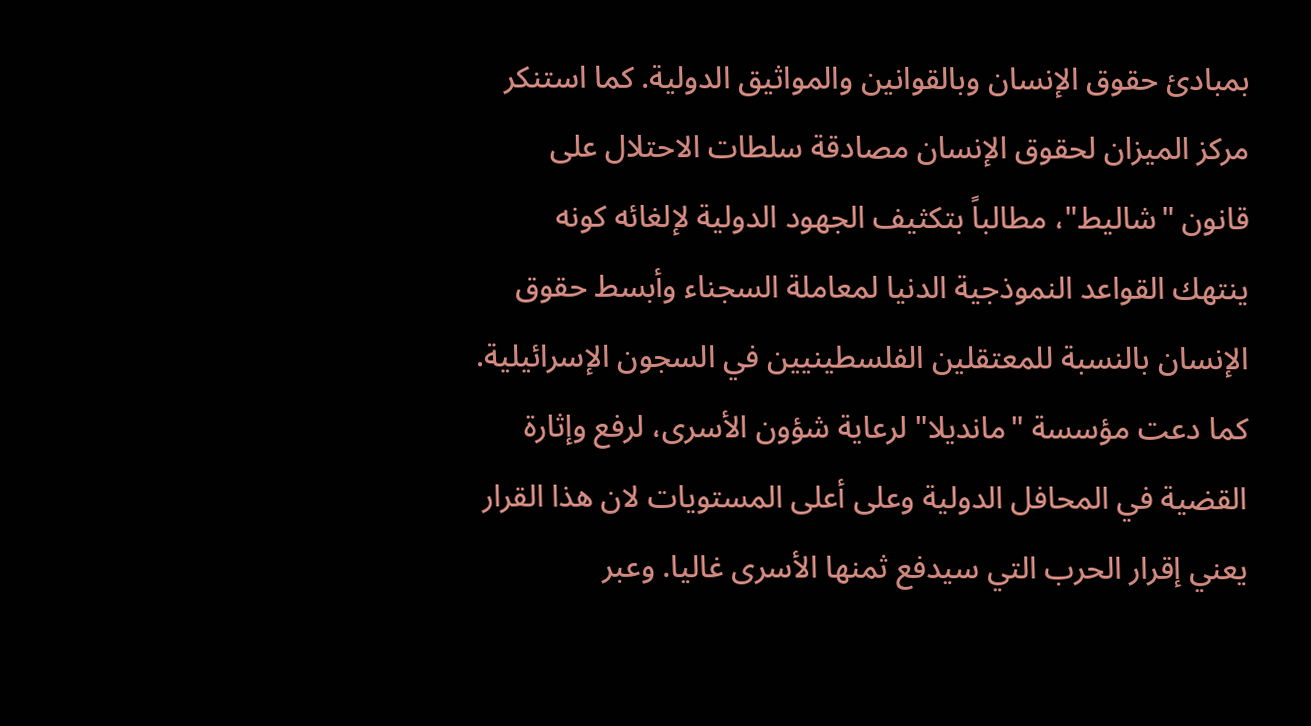بمبادئ حقوق الإنسان وبالقوانين والمواثيق الدولية. كما استنكر مركز الميزان لحقوق الإنسان مصادقة سلطات الاحتلال على قانون "شاليط"، مطالباً بتكثيف الجهود الدولية لإلغائه كونه ينتهك القواعد النموذجية الدنيا لمعاملة السجناء وأبسط حقوق الإنسان بالنسبة للمعتقلين الفلسطينيين في السجون الإسرائيلية. كما دعت مؤسسة "مانديلا" لرعاية شؤون الأسرى، لرفع وإثارة القضية في المحافل الدولية وعلى أعلى المستويات لان هذا القرار يعني إقرار الحرب التي سيدفع ثمنها الأسرى غاليا. وعبر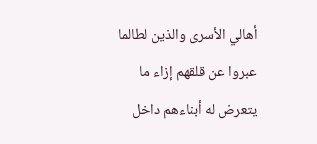أهالي الأسرى والذين لطالما عبروا عن قلقهم إزاء ما يتعرض له أبناءهم داخل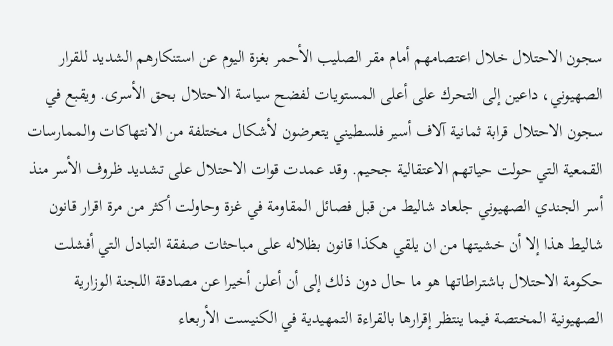سجون الاحتلال خلال اعتصامهم أمام مقر الصليب الأحمر بغزة اليوم عن استنكارهم الشديد للقرار الصهيوني، داعين إلى التحرك على أعلى المستويات لفضح سياسة الاحتلال بحق الأسرى. ويقبع في سجون الاحتلال قرابة ثمانية آلاف أسير فلسطيني يتعرضون لأشكال مختلفة من الانتهاكات والممارسات القمعية التي حولت حياتهم الاعتقالية جحيم. وقد عمدت قوات الاحتلال على تشديد ظروف الأسر منذ أسر الجندي الصهيوني جلعاد شاليط من قبل فصائل المقاومة في غزة وحاولت أكثر من مرة اقرار قانون شاليط هذا إلا أن خشيتها من ان يلقي هكذا قانون بظلاله على مباحثات صفقة التبادل التي أفشلت حكومة الاحتلال باشتراطاتها هو ما حال دون ذلك إلى أن أعلن أخيرا عن مصادقة اللجنة الوزارية الصهيونية المختصة فيما ينتظر إقرارها بالقراءة التمهيدية في الكنيست الأربعاء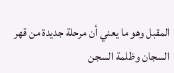المقبل وهو ما يعني أن مرحلة جديدة من قهر السجان وظلمة السجن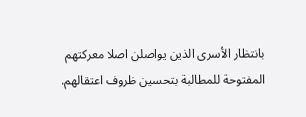بانتظار الأسرى الذين يواصلن اصلا معركتهم المفتوحة للمطالبة بتحسين ظروف اعتقالهم.